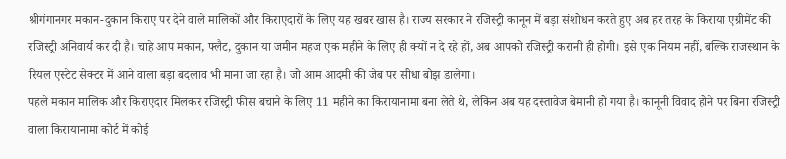श्रीगंगानगर मकान-दुकान किराए पर देने वाले मालिकों और किराएदारों के लिए यह खबर खास है। राज्य सरकार ने रजिस्ट्री कानून में बड़ा संशोधन करते हुए अब हर तरह के किराया एग्रीमेंट की रजिस्ट्री अनिवार्य कर दी है। चाहे आप मकान, फ्लैट, दुकान या जमीन महज एक महीने के लिए ही क्यों न दे रहे हों, अब आपको रजिस्ट्री करानी ही होगी। इसे एक नियम नहीं, बल्कि राजस्थान के रियल एस्टेट सेक्टर में आने वाला बड़ा बदलाव भी माना जा रहा है। जो आम आदमी की जेब पर सीधा बोझ डालेगा।
पहले मकान मालिक और किराएदार मिलकर रजिस्ट्री फीस बचाने के लिए 11 महीने का किरायानामा बना लेते थे, लेकिन अब यह दस्तावेज बेमानी हो गया है। कानूनी विवाद होने पर बिना रजिस्ट्री वाला किरायानामा कोर्ट में कोई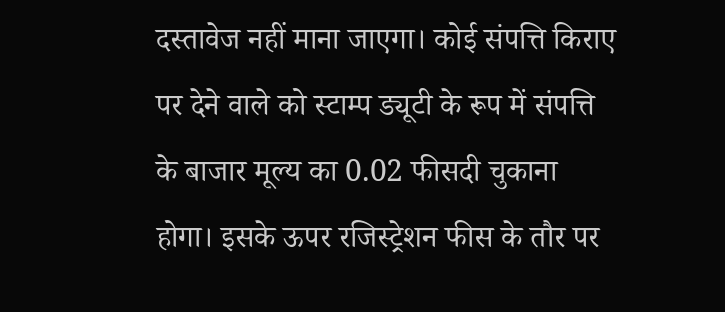दस्तावेज नहीं माना जाएगा। कोई संपत्ति किराए पर देने वाले को स्टाम्प ड्यूटी के रूप में संपत्ति के बाजार मूल्य का 0.02 फीसदी चुकाना होगा। इसके ऊपर रजिस्ट्रेशन फीस के तौर पर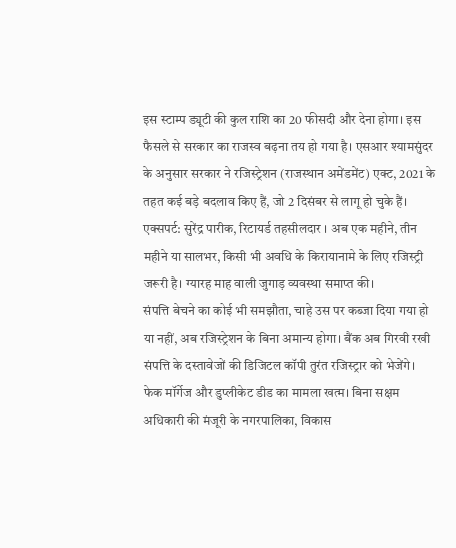इस स्टाम्प ड्यूटी की कुल राशि का 20 फीसदी और देना होगा। इस फैसले से सरकार का राजस्व बढ़ना तय हो गया है। एसआर श्यामसुंदर के अनुसार सरकार ने रजिस्ट्रेशन (राजस्थान अमेंडमेंट) एक्ट, 2021 के तहत कई बड़े बदलाव किए हैं, जो 2 दिसंबर से लागू हो चुके हैं। एक्सपर्ट: सुरेंद्र पारीक, रिटायर्ड तहसीलदार । अब एक महीने, तीन महीने या सालभर, किसी भी अवधि के किरायानामे के लिए रजिस्ट्री जरूरी है। ग्यारह माह वाली जुगाड़ व्यवस्था समाप्त की।
संपत्ति बेचने का कोई भी समझौता, चाहे उस पर कब्जा दिया गया हो या नहीं, अब रजिस्ट्रेशन के बिना अमान्य होगा। बैंक अब गिरवी रखी संपत्ति के दस्तावेजों की डिजिटल कॉपी तुरंत रजिस्ट्रार को भेजेंगे। फेक मॉर्गेज और डुप्लीकेट डीड का मामला खत्म। बिना सक्षम अधिकारी की मंजूरी के नगरपालिका, विकास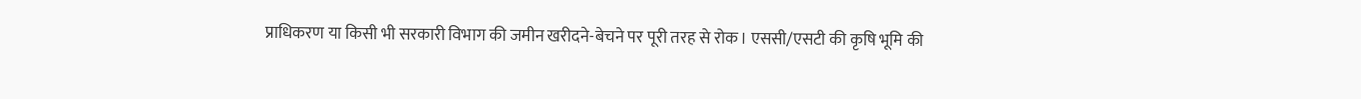प्राधिकरण या किसी भी सरकारी विभाग की जमीन खरीदने-बेचने पर पूरी तरह से रोक। एससी/एसटी की कृषि भूमि की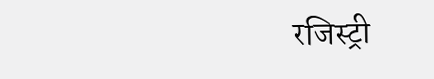रजिस्ट्री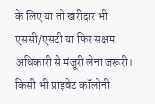के लिए या तो खरीदार भी एससी/एसटी या फिर सक्षम अधिकारी से मंजूरी लेना जरूरी। किसी भी प्राइवेट कॉलोनी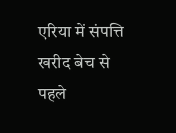एरिया में संपत्ति खरीद बेच से पहले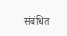संबंधित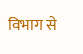विभाग से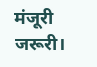मंजूरी जरूरी।